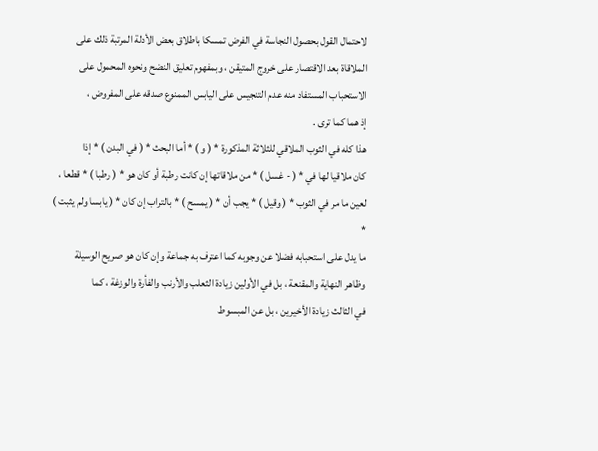لاحتمال القول بحصول النجاسة في الفرض تمسكا باطلاق بعض الأدلة المرتبة ذلك على
الملاقاة بعد الاقتصار على خروج المتيقن ، وبمفهوم تعليق النضح ونحوه المحمول على
الاستحباب المستفاد منه عدم التنجيس على اليابس الممنوع صدقه على المفروض ،
إذ هما كما ترى .
هذا كله في الثوب الملاقي للثلاثة المذكورة * ( و ) * أما البحث * ( في البدن ) * إذا
كان ملاقيا لها في * ( - غسل ) * من ملاقاتها إن كانت رطبة أو كان هو * ( رطبا ) * قطعا ،
لعين ما مر في الثوب * ( وقيل ) * يجب أن * ( يمسح ) * بالتراب إن كان * ( يابسا ولم يثبت ) *
ما يدل على استحبابه فضلا عن وجوبه كما اعترف به جماعة وإن كان هو صريح الوسيلة
وظاهر النهاية والمقنعة ، بل في الأولين زيادة الثعلب والأرنب والفأرة والوزغة ، كما
في الثالث زيادة الأخيرين ، بل عن المبسوط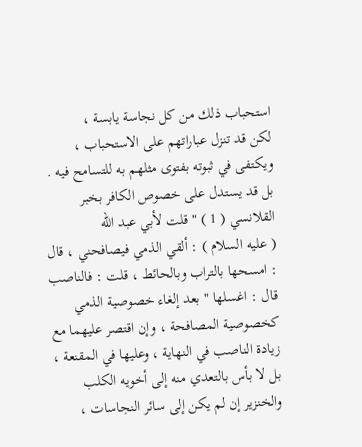استحباب ذلك من كل نجاسة يابسة ،
لكن قد تنزل عباراتهم على الاستحباب ، ويكتفى في ثبوته بفتوى مثلهم به للتسامح فيه .
بل قد يستدل على خصوص الكافر بخبر القلانسي ( 1 ) " قلت لأبي عبد الله
( عليه السلام ) : ألقي الذمي فيصافحني ، قال : امسحها بالتراب وبالحائط ، قلت : فالناصب
قال : اغسلها " بعد إلغاء خصوصية الذمي كخصوصية المصافحة ، وإن اقتصر عليهما مع
زيادة الناصب في النهاية ، وعليها في المقنعة ، بل لا بأس بالتعدي منه إلى أخويه الكلب
والخنزير إن لم يكن إلى سائر النجاسات ،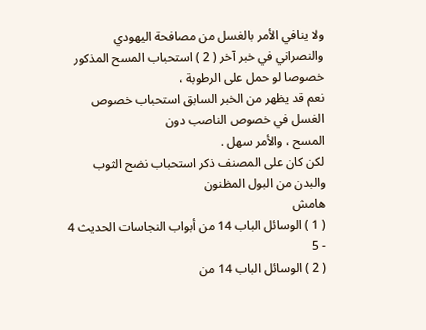ولا ينافي الأمر بالغسل من مصافحة اليهودي
والنصراني في خبر آخر ( 2 ) استحباب المسح المذكور خصوصا لو حمل على الرطوبة ،
نعم قد يظهر من الخبر السابق استحباب خصوص الغسل في خصوص الناصب دون
المسح ، والأمر سهل .
لكن كان على المصنف ذكر استحباب نضح الثوب والبدن من البول المظنون
هامش
( 1 ) الوسائل الباب 14 من أبواب النجاسات الحديث 4 - 5
( 2 ) الوسائل الباب 14 من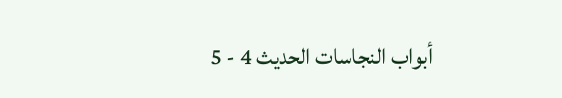أبواب النجاسات الحديث 4 - 5